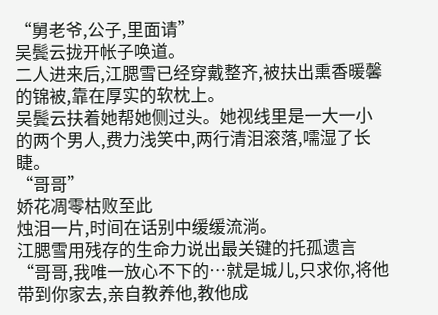“舅老爷,公子,里面请”
吴鬓云拢开帐子唤道。
二人进来后,江腮雪已经穿戴整齐,被扶出熏香暖馨的锦被,靠在厚实的软枕上。
吴鬓云扶着她帮她侧过头。她视线里是一大一小的两个男人,费力浅笑中,两行清泪滚落,嚅湿了长睫。
“哥哥”
娇花凋零枯败至此
烛泪一片,时间在话别中缓缓流淌。
江腮雪用残存的生命力说出最关键的托孤遗言
“哥哥,我唯一放心不下的…就是城儿,只求你,将他带到你家去,亲自教养他,教他成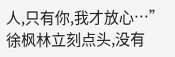人,只有你,我才放心…”
徐枫林立刻点头,没有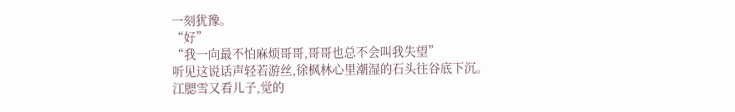一刻犹豫。
“好”
“我一向最不怕麻烦哥哥,哥哥也总不会叫我失望”
听见这说话声轻若游丝,徐枫林心里潮湿的石头往谷底下沉。
江腮雪又看儿子,觉的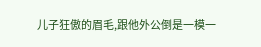儿子狂傲的眉毛,跟他外公倒是一模一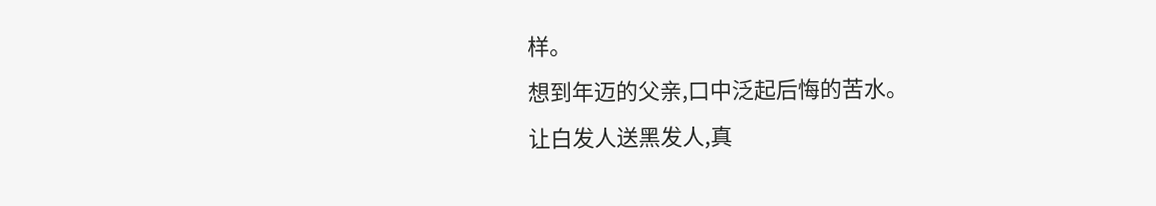样。
想到年迈的父亲,口中泛起后悔的苦水。
让白发人送黑发人,真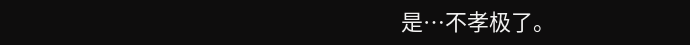是…不孝极了。